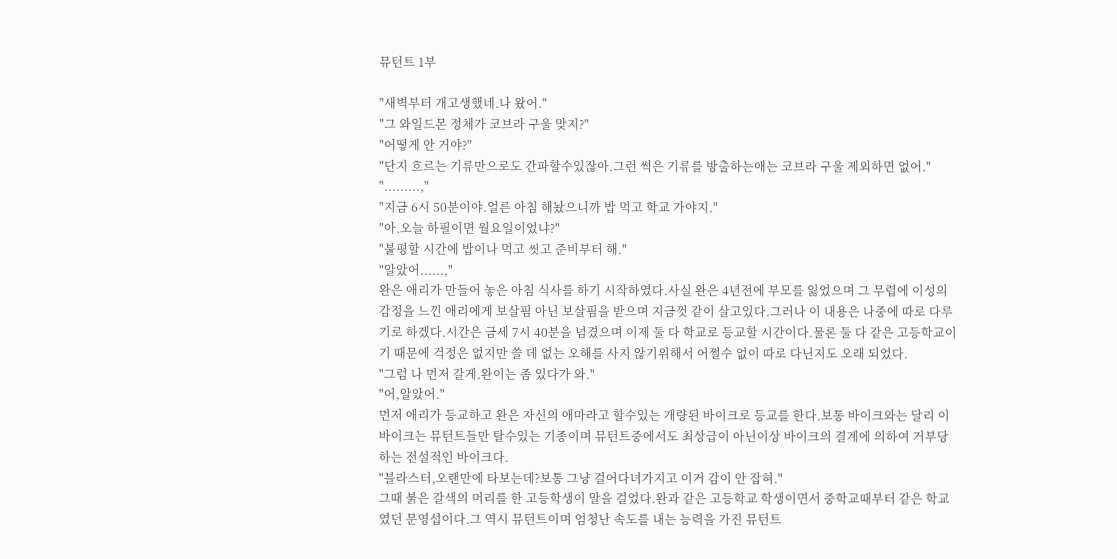뮤턴트 1부

"새벽부터 개고생했네.나 왔어."
"그 와일드몬 정체가 코브라 구울 맞지?"
"어떻게 안 거야?"
"단지 흐르는 기류만으로도 간파할수있잖아.그런 썩은 기류를 방출하는애는 코브라 구울 제외하면 없어."
".........,"
"지금 6시 50분이야.얼른 아침 해놨으니까 밥 먹고 학교 가야지."
"아.오늘 하필이면 월요일이었냐?"
"불평할 시간에 밥이나 먹고 씻고 준비부터 해."
"알았어......,"
완은 애리가 만들어 놓은 아침 식사를 하기 시작하였다.사실 완은 4년전에 부모를 잃었으며 그 무렵에 이성의 감정을 느낀 애리에게 보살핌 아닌 보살핌을 받으며 지금껏 같이 살고있다.그러나 이 내용은 나중에 따로 다루기로 하겠다.시간은 금세 7시 40분을 넘겼으며 이제 둘 다 학교로 등교할 시간이다.물론 둘 다 같은 고등학교이기 때문에 걱정은 없지만 쓸 데 없는 오해를 사지 않기위해서 어쩔수 없이 따로 다닌지도 오래 되었다.
"그럼 나 먼저 갈게.완이는 좀 있다가 와."
"어,알았어."
먼저 애리가 등교하고 완은 자신의 애마라고 할수있는 개량된 바이크로 등교를 한다.보통 바이크와는 달리 이 바이크는 뮤턴트들만 탈수있는 기종이며 뮤턴트중에서도 최상급이 아닌이상 바이크의 결계에 의하여 거부당하는 전설적인 바이크다.
"블라스터,오랜만에 타보는데?보통 그냥 걸어다녀가지고 이거 감이 안 잡혀."
그때 붉은 갈색의 머리를 한 고등학생이 말을 걸었다.완과 같은 고등학교 학생이면서 중학교때부터 같은 학교였던 문영섭이다.그 역시 뮤턴트이며 엄청난 속도를 내는 능력을 가진 뮤턴트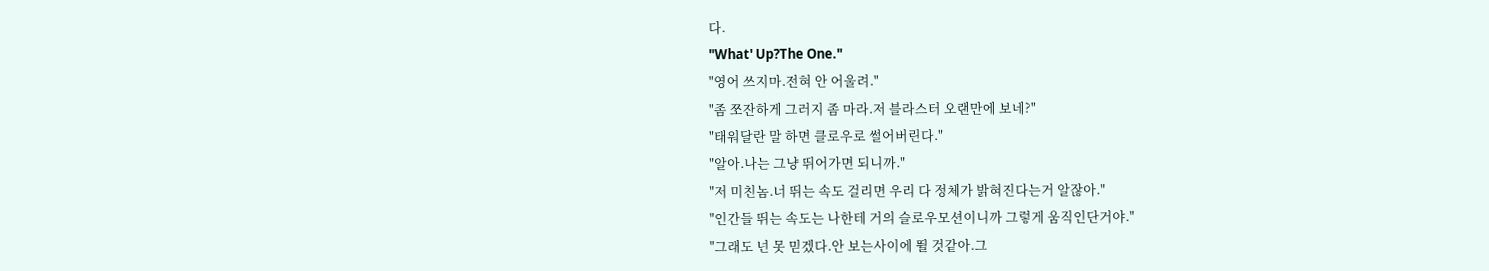다.
"What' Up?The One."
"영어 쓰지마.전혀 안 어울려."
"좀 쪼잔하게 그러지 좀 마라.저 블라스터 오랜만에 보네?"
"태워달란 말 하면 클로우로 썰어버린다."
"알아.나는 그냥 뛰어가면 되니까."
"저 미친놈.너 뛰는 속도 걸리면 우리 다 정체가 밝혀진다는거 알잖아."
"인간들 뛰는 속도는 나한테 거의 슬로우모션이니까 그렇게 움직인단거야."
"그래도 넌 못 믿겠다.안 보는사이에 뛸 것같아.그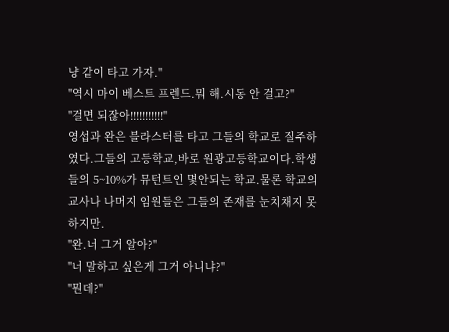냥 같이 타고 가자."
"역시 마이 베스트 프렌드.뭐 해.시동 안 걸고?"
"걸면 되잖아!!!!!!!!!!!"
영섭과 완은 블라스터를 타고 그들의 학교로 질주하였다.그들의 고등학교,바로 원광고등학교이다.학생들의 5~10%가 뮤턴트인 몇안되는 학교.물론 학교의 교사나 나머지 임원들은 그들의 존재를 눈치채지 못하지만.
"완.너 그거 알아?"
"너 말하고 싶은게 그거 아니냐?"
"뭔데?"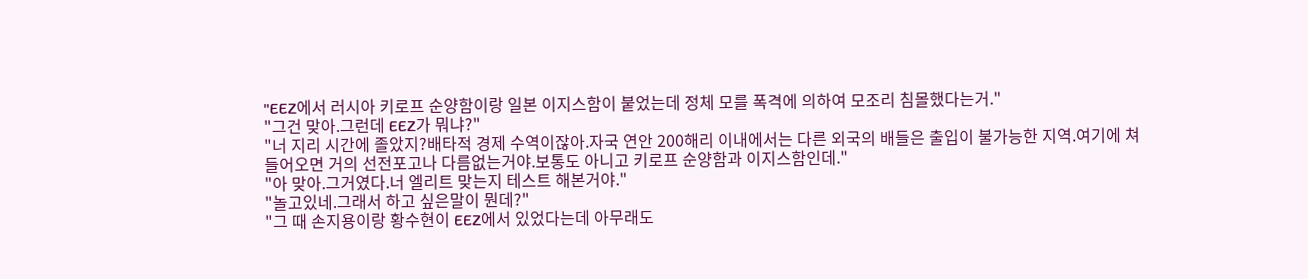"EEZ에서 러시아 키로프 순양함이랑 일본 이지스함이 붙었는데 정체 모를 폭격에 의하여 모조리 침몰했다는거."
"그건 맞아.그런데 EEZ가 뭐냐?"
"너 지리 시간에 졸았지?배타적 경제 수역이잖아.자국 연안 200해리 이내에서는 다른 외국의 배들은 출입이 불가능한 지역.여기에 쳐들어오면 거의 선전포고나 다름없는거야.보통도 아니고 키로프 순양함과 이지스함인데."
"아 맞아.그거였다.너 엘리트 맞는지 테스트 해본거야."
"놀고있네.그래서 하고 싶은말이 뭔데?"
"그 때 손지용이랑 황수현이 EEZ에서 있었다는데 아무래도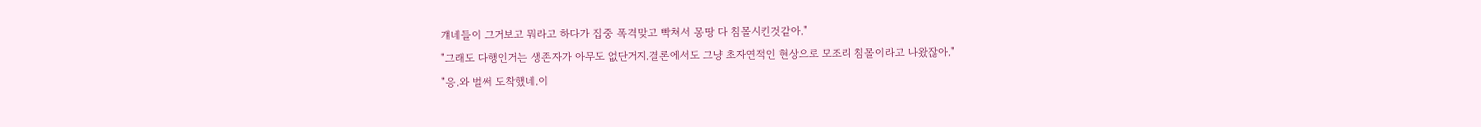걔네들이 그거보고 뭐라고 하다가 집중 폭격맞고 빡쳐서 몽땅 다 침몰시킨것같아."
"그래도 다행인거는 생존자가 아무도 없단거지.결론에서도 그냥 초자연적인 현상으로 모조리 침몰이라고 나왔잖아."
"응.와 벌써 도착했네.이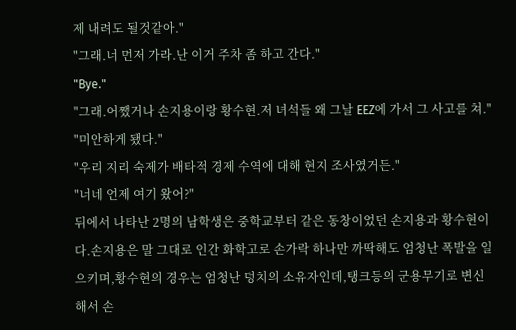제 내려도 될것같아."
"그래.너 먼저 가라.난 이거 주차 좀 하고 간다."
"Bye."
"그래.어쨌거나 손지용이랑 황수현.저 녀석들 왜 그날 EEZ에 가서 그 사고를 쳐."
"미안하게 됐다."
"우리 지리 숙제가 배타적 경제 수역에 대해 현지 조사였거든."
"너네 언제 여기 왔어?"
뒤에서 나타난 2명의 남학생은 중학교부터 같은 동창이었던 손지용과 황수현이다.손지용은 말 그대로 인간 화학고로 손가락 하나만 까딱해도 엄청난 폭발을 일으키며,황수현의 경우는 엄청난 덩치의 소유자인데,탱크등의 군용무기로 변신해서 손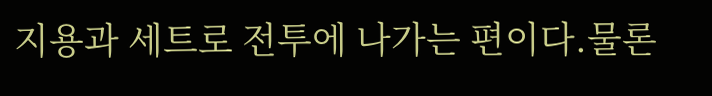지용과 세트로 전투에 나가는 편이다.물론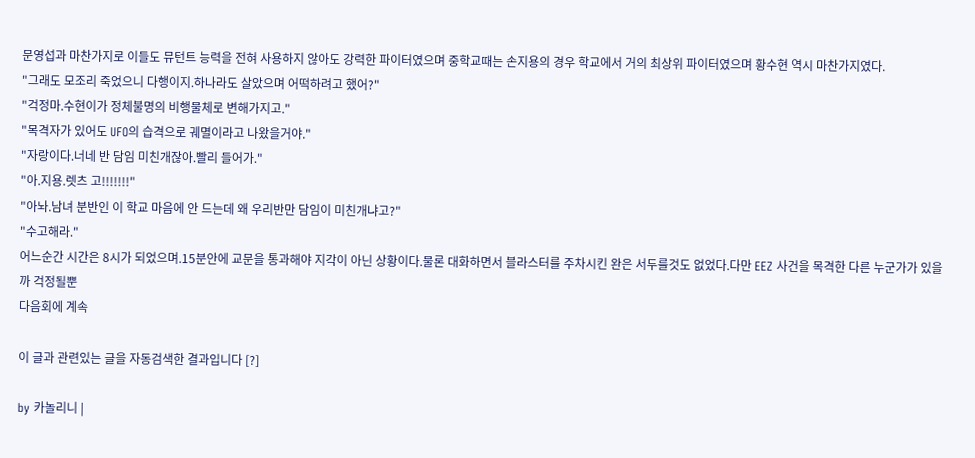문영섭과 마찬가지로 이들도 뮤턴트 능력을 전혀 사용하지 않아도 강력한 파이터였으며 중학교때는 손지용의 경우 학교에서 거의 최상위 파이터였으며 황수현 역시 마찬가지였다.
"그래도 모조리 죽었으니 다행이지.하나라도 살았으며 어떡하려고 했어?"
"걱정마.수현이가 정체불명의 비행물체로 변해가지고."
"목격자가 있어도 UFO의 습격으로 궤멸이라고 나왔을거야."
"자랑이다.너네 반 담임 미친개잖아.빨리 들어가."
"아.지용.렛츠 고!!!!!!!"
"아놔.남녀 분반인 이 학교 마음에 안 드는데 왜 우리반만 담임이 미친개냐고?"
"수고해라."
어느순간 시간은 8시가 되었으며.15분안에 교문을 통과해야 지각이 아닌 상황이다.물론 대화하면서 블라스터를 주차시킨 완은 서두를것도 없었다.다만 EEZ 사건을 목격한 다른 누군가가 있을까 걱정될뿐
다음회에 계속

이 글과 관련있는 글을 자동검색한 결과입니다 [?]

by 카놀리니 |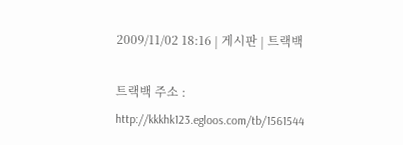2009/11/02 18:16 | 게시판 | 트랙백

트랙백 주소 : http://kkkhk123.egloos.com/tb/1561544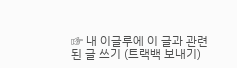☞ 내 이글루에 이 글과 관련된 글 쓰기 (트랙백 보내기)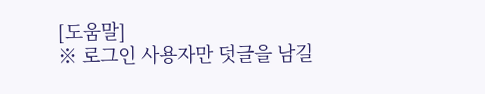[도움말]
※ 로그인 사용자만 덧글을 남길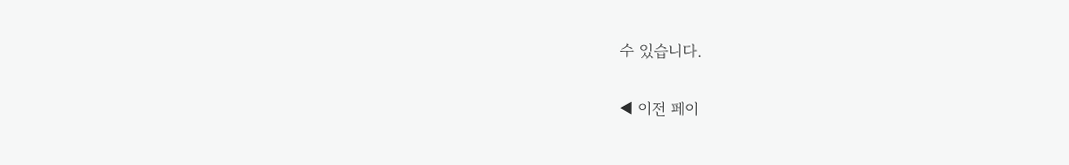수 있습니다.

◀ 이전 페이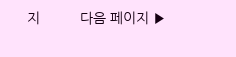지          다음 페이지 ▶